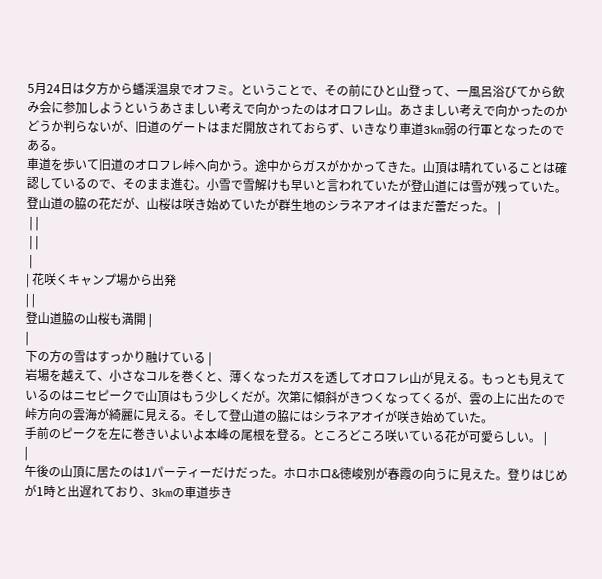5月24日は夕方から蟠渓温泉でオフミ。ということで、その前にひと山登って、一風呂浴びてから飲み会に参加しようというあさましい考えで向かったのはオロフレ山。あさましい考えで向かったのかどうか判らないが、旧道のゲートはまだ開放されておらず、いきなり車道3km弱の行軍となったのである。
車道を歩いて旧道のオロフレ峠へ向かう。途中からガスがかかってきた。山頂は晴れていることは確認しているので、そのまま進む。小雪で雪解けも早いと言われていたが登山道には雪が残っていた。登山道の脇の花だが、山桜は咲き始めていたが群生地のシラネアオイはまだ蕾だった。 |
 | |
 | |
 |
| 花咲くキャンプ場から出発
| |
登山道脇の山桜も満開 |
|
下の方の雪はすっかり融けている |
岩場を越えて、小さなコルを巻くと、薄くなったガスを透してオロフレ山が見える。もっとも見えているのはニセピークで山頂はもう少しくだが。次第に傾斜がきつくなってくるが、雲の上に出たので峠方向の雲海が綺麗に見える。そして登山道の脇にはシラネアオイが咲き始めていた。
手前のピークを左に巻きいよいよ本峰の尾根を登る。ところどころ咲いている花が可愛らしい。 |
|
午後の山頂に居たのは1パーティーだけだった。ホロホロ&徳峻別が春霞の向うに見えた。登りはじめが1時と出遅れており、3kmの車道歩き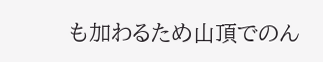も加わるため山頂でのん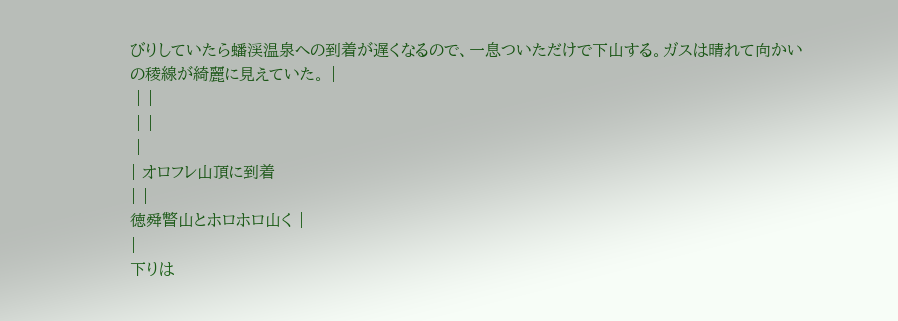びりしていたら蟠渓温泉への到着が遅くなるので、一息ついただけで下山する。ガスは晴れて向かいの稜線が綺麗に見えていた。 |
 | |
 | |
 |
| オロフレ山頂に到着
| |
徳舜瞥山とホロホロ山く |
|
下りは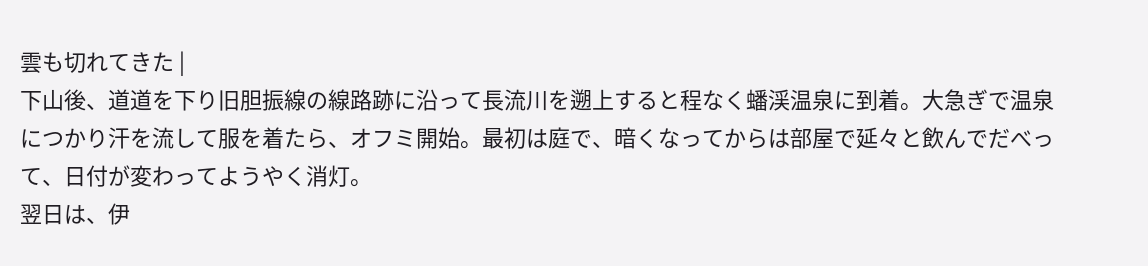雲も切れてきた |
下山後、道道を下り旧胆振線の線路跡に沿って長流川を遡上すると程なく蟠渓温泉に到着。大急ぎで温泉につかり汗を流して服を着たら、オフミ開始。最初は庭で、暗くなってからは部屋で延々と飲んでだべって、日付が変わってようやく消灯。
翌日は、伊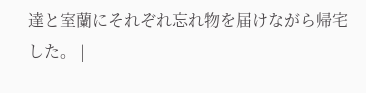達と室蘭にそれぞれ忘れ物を届けながら帰宅した。 |